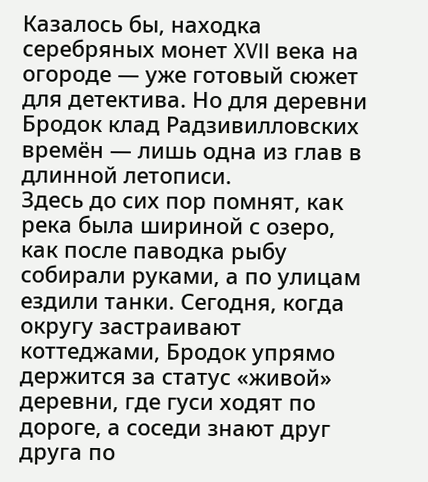Казалось бы, находка серебряных монет XVII века на огороде — уже готовый сюжет для детектива. Но для деревни Бродок клад Радзивилловских времён — лишь одна из глав в длинной летописи.
Здесь до сих пор помнят, как река была шириной с озеро, как после паводка рыбу собирали руками, а по улицам ездили танки. Сегодня, когда округу застраивают коттеджами, Бродок упрямо держится за статус «живой» деревни, где гуси ходят по дороге, а соседи знают друг друга по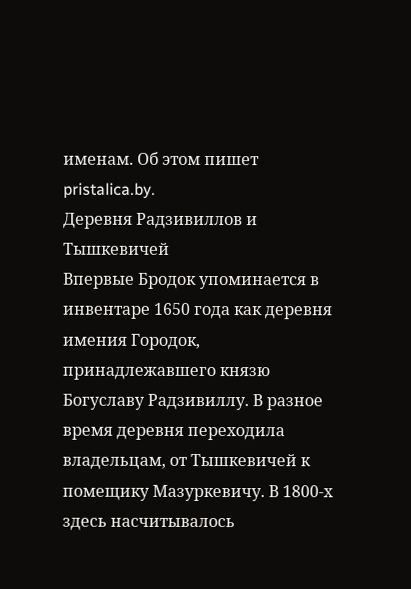именам. Об этом пишет pristalica.by.
Деревня Радзивиллов и Тышкевичей
Впервые Бродок упоминается в инвентаре 1650 года как деревня имения Городок, принадлежавшего князю Богуславу Радзивиллу. В разное время деревня переходила владельцам, от Тышкевичей к помещику Мазуркевичу. В 1800‑х здесь насчитывалось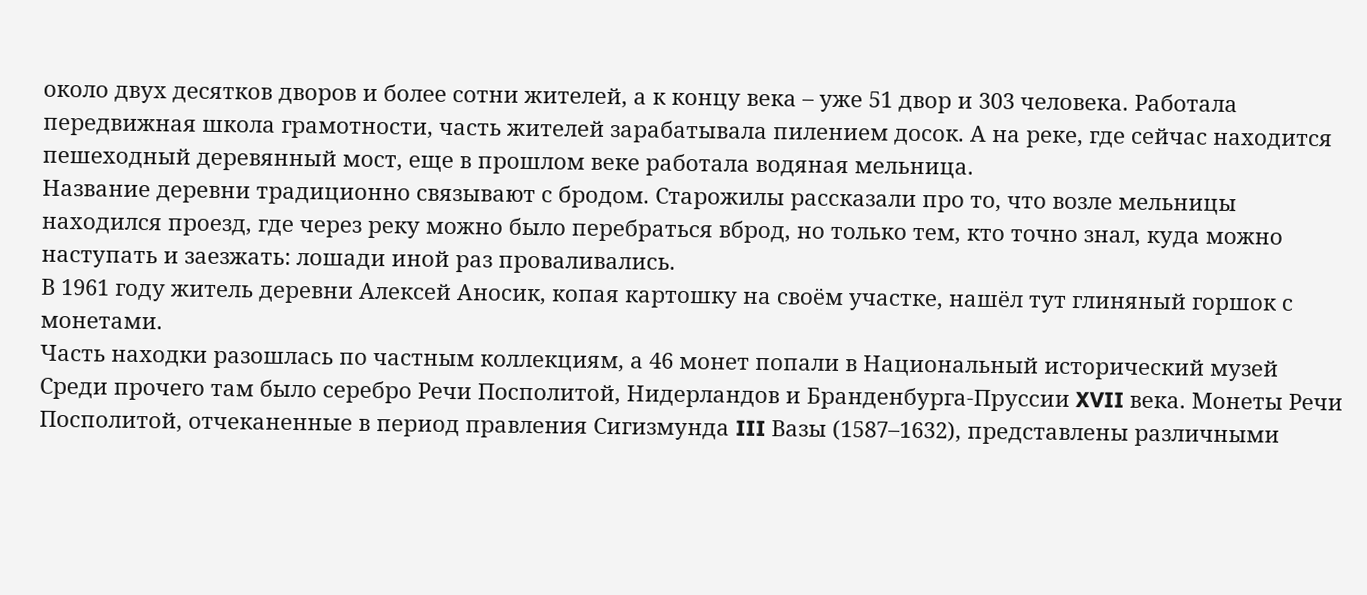около двух десятков дворов и более сотни жителей, а к концу века – уже 51 двор и 303 человека. Работала передвижная школа грамотности, часть жителей зарабатывала пилением досок. А на реке, где сейчас находится пешеходный деревянный мост, еще в прошлом веке работала водяная мельница.
Название деревни традиционно связывают с бродом. Старожилы рассказали про то, что возле мельницы находился проезд, где через реку можно было перебраться вброд, но только тем, кто точно знал, куда можно наступать и заезжать: лошади иной раз проваливались.
В 1961 году житель деревни Алексей Аносик, копая картошку на своём участке, нашёл тут глиняный горшок с монетами.
Часть находки разошлась по частным коллекциям, а 46 монет попали в Национальный исторический музей
Среди прочего там было серебро Речи Посполитой, Нидерландов и Бранденбурга‑Пруссии XVII века. Монеты Речи Посполитой, отчеканенные в период правления Сигизмунда III Вазы (1587–1632), представлены различными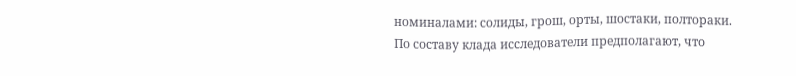номиналами: солиды, грош, орты, шостаки, полтораки. По составу клада исследователи предполагают, что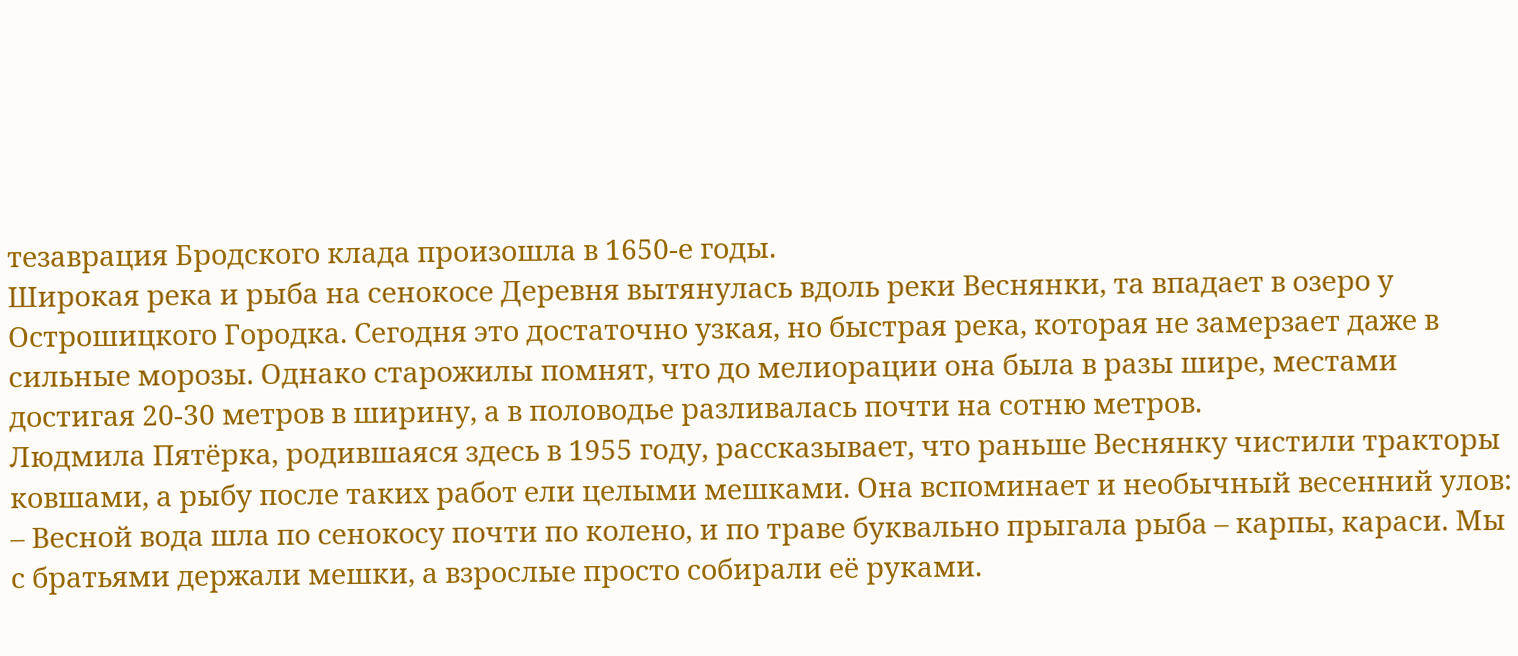тезаврация Бродского клада произошла в 1650‑е годы.
Широкая река и рыба на сенокосе Деревня вытянулась вдоль реки Веснянки, та впадает в озеро у Острошицкого Городка. Сегодня это достаточно узкая, но быстрая река, которая не замерзает даже в сильные морозы. Однако старожилы помнят, что до мелиорации она была в разы шире, местами достигая 20-30 метров в ширину, а в половодье разливалась почти на сотню метров.
Людмила Пятёрка, родившаяся здесь в 1955 году, рассказывает, что раньше Веснянку чистили тракторы ковшами, а рыбу после таких работ ели целыми мешками. Она вспоминает и необычный весенний улов:
– Весной вода шла по сенокосу почти по колено, и по траве буквально прыгала рыба – карпы, караси. Мы с братьями держали мешки, а взрослые просто собирали её руками.